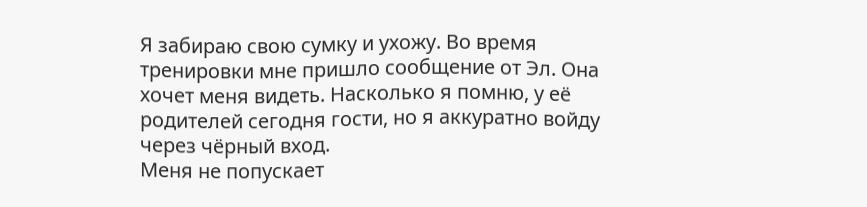Я забираю свою сумку и ухожу. Во время тренировки мне пришло сообщение от Эл. Она хочет меня видеть. Насколько я помню, у её родителей сегодня гости, но я аккуратно войду через чёрный вход.
Меня не попускает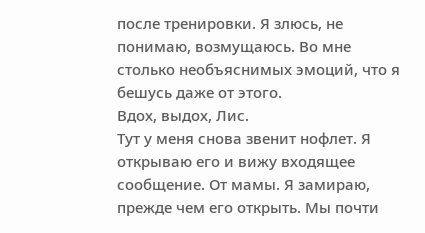после тренировки. Я злюсь, не понимаю, возмущаюсь. Во мне столько необъяснимых эмоций, что я бешусь даже от этого.
Вдох, выдох, Лис.
Тут у меня снова звенит нофлет. Я открываю его и вижу входящее сообщение. От мамы. Я замираю, прежде чем его открыть. Мы почти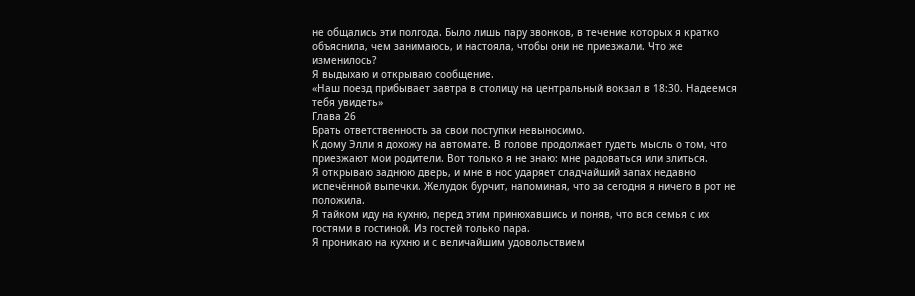не общались эти полгода. Было лишь пару звонков, в течение которых я кратко объяснила, чем занимаюсь, и настояла, чтобы они не приезжали. Что же изменилось?
Я выдыхаю и открываю сообщение.
«Наш поезд прибывает завтра в столицу на центральный вокзал в 18:30. Надеемся тебя увидеть»
Глава 26
Брать ответственность за свои поступки невыносимо.
К дому Элли я дохожу на автомате. В голове продолжает гудеть мысль о том, что приезжают мои родители. Вот только я не знаю: мне радоваться или злиться.
Я открываю заднюю дверь, и мне в нос ударяет сладчайший запах недавно испечённой выпечки. Желудок бурчит, напоминая, что за сегодня я ничего в рот не положила.
Я тайком иду на кухню, перед этим принюхавшись и поняв, что вся семья с их гостями в гостиной. Из гостей только пара.
Я проникаю на кухню и с величайшим удовольствием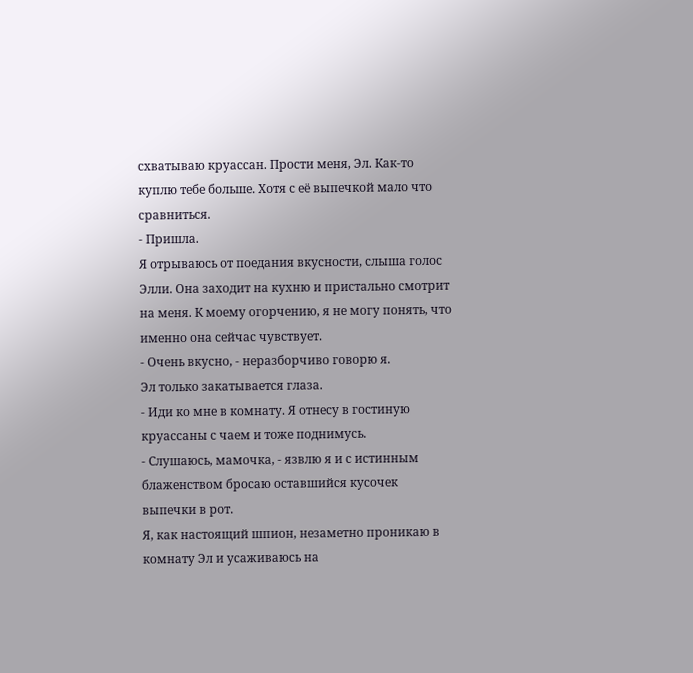схватываю круассан. Прости меня, Эл. Как-то куплю тебе больше. Хотя с её выпечкой мало что сравниться.
- Пришла.
Я отрываюсь от поедания вкусности, слыша голос Элли. Она заходит на кухню и пристально смотрит на меня. К моему огорчению, я не могу понять, что именно она сейчас чувствует.
- Очень вкусно, - неразборчиво говорю я.
Эл только закатывается глаза.
- Иди ко мне в комнату. Я отнесу в гостиную круассаны с чаем и тоже поднимусь.
- Слушаюсь, мамочка, - язвлю я и с истинным блаженством бросаю оставшийся кусочек выпечки в рот.
Я, как настоящий шпион, незаметно проникаю в комнату Эл и усаживаюсь на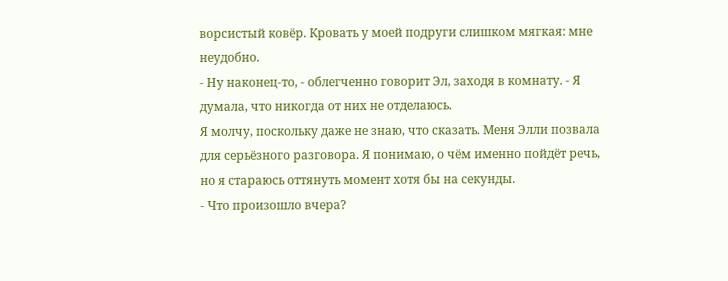ворсистый ковёр. Кровать у моей подруги слишком мягкая: мне неудобно.
- Ну наконец-то, - облегченно говорит Эл, заходя в комнату. - Я думала, что никогда от них не отделаюсь.
Я молчу, поскольку даже не знаю, что сказать. Меня Элли позвала для серьёзного разговора. Я понимаю, о чём именно пойдёт речь, но я стараюсь оттянуть момент хотя бы на секунды.
- Что произошло вчера?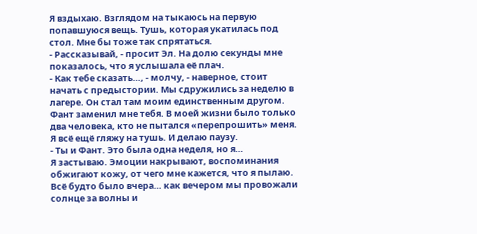Я вздыхаю. Взглядом на тыкаюсь на первую попавшуюся вещь. Тушь, которая укатилась под стол. Мне бы тоже так спрятаться.
- Рассказывай, - просит Эл. На долю секунды мне показалось, что я услышала её плач.
- Как тебе сказать…, - молчу, - наверное, стоит начать с предыстории. Мы сдружились за неделю в лагере. Он стал там моим единственным другом. Фант заменил мне тебя. В моей жизни было только два человека, кто не пытался «перепрошить» меня.
Я всё ещё гляжу на тушь. И делаю паузу.
- Ты и Фант. Это была одна неделя, но я…
Я застываю. Эмоции накрывают, воспоминания обжигают кожу, от чего мне кажется, что я пылаю. Всё будто было вчера… как вечером мы провожали солнце за волны и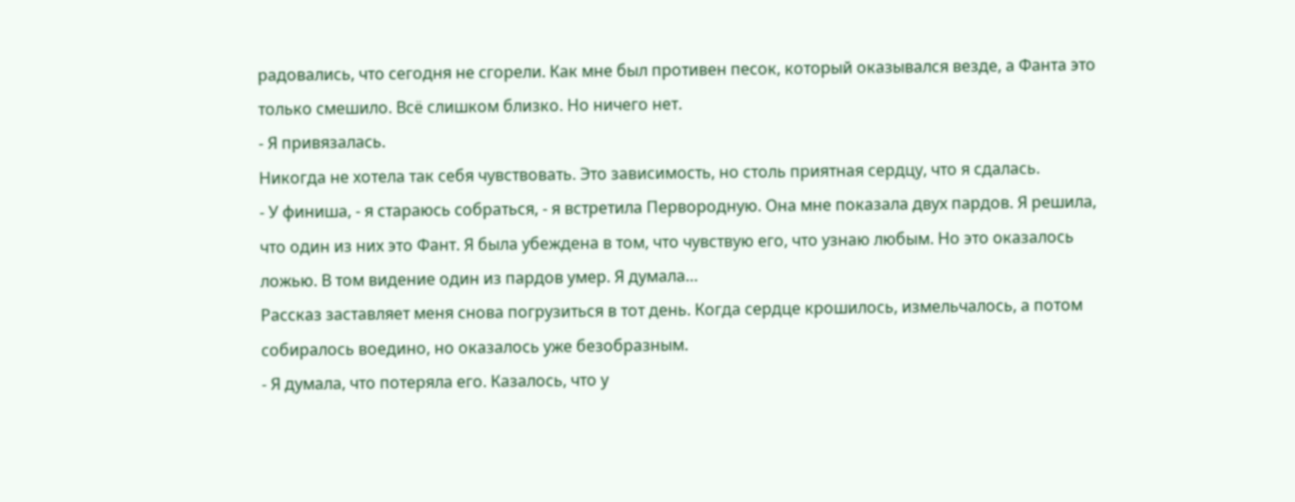радовались, что сегодня не сгорели. Как мне был противен песок, который оказывался везде, а Фанта это только смешило. Всё слишком близко. Но ничего нет.
- Я привязалась.
Никогда не хотела так себя чувствовать. Это зависимость, но столь приятная сердцу, что я сдалась.
- У финиша, - я стараюсь собраться, - я встретила Первородную. Она мне показала двух пардов. Я решила, что один из них это Фант. Я была убеждена в том, что чувствую его, что узнаю любым. Но это оказалось ложью. В том видение один из пардов умер. Я думала…
Рассказ заставляет меня снова погрузиться в тот день. Когда сердце крошилось, измельчалось, а потом собиралось воедино, но оказалось уже безобразным.
- Я думала, что потеряла его. Казалось, что у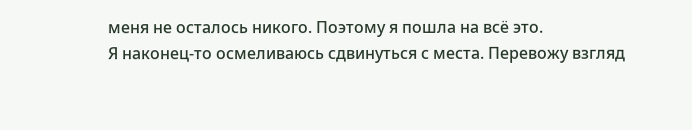меня не осталось никого. Поэтому я пошла на всё это.
Я наконец-то осмеливаюсь сдвинуться с места. Перевожу взгляд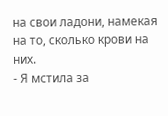на свои ладони, намекая на то, сколько крови на них.
- Я мстила за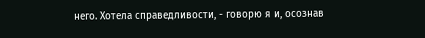него. Хотела справедливости, - говорю я и, осознав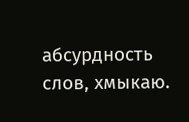абсурдность слов, хмыкаю.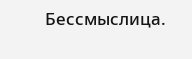Бессмыслица.